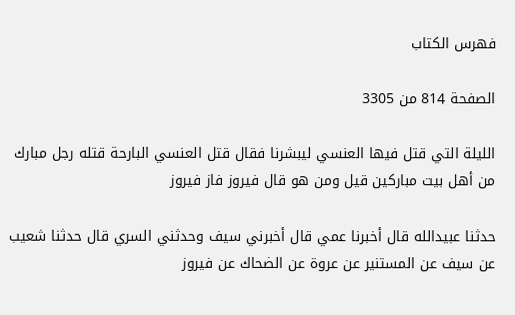فهرس الكتاب

الصفحة 814 من 3305

الليلة التي قتل فيها العنسي ليبشرنا فقال قتل العنسي البارحة قتله رجل مبارك من أهل بيت مباركين قيل ومن هو قال فيروز فاز فيروز

حدثنا عبيدالله قال أخبرنا عمي قال أخبرني سيف وحدثني السري قال حدثنا شعيب عن سيف عن المستنير عن عروة عن الضحاك عن فيروز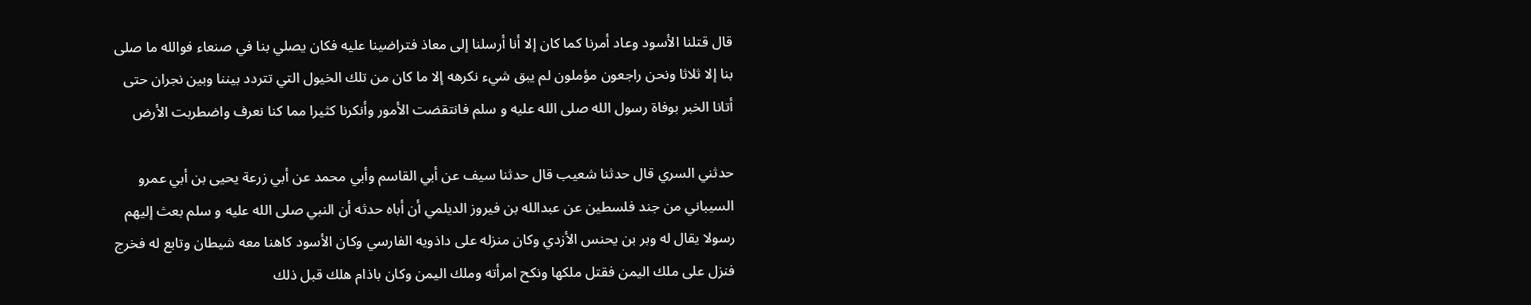قال قتلنا الأسود وعاد أمرنا كما كان إلا أنا أرسلنا إلى معاذ فتراضينا عليه فكان يصلي بنا في صنعاء فوالله ما صلى بنا إلا ثلاثا ونحن راجعون مؤملون لم يبق شيء نكرهه إلا ما كان من تلك الخيول التي تتردد بيننا وبين نجران حتى أتانا الخبر بوفاة رسول الله صلى الله عليه و سلم فانتقضت الأمور وأنكرنا كثيرا مما كنا نعرف واضطربت الأرض

حدثني السري قال حدثنا شعيب قال حدثنا سيف عن أبي القاسم وأبي محمد عن أبي زرعة يحيى بن أبي عمرو السيباني من جند فلسطين عن عبدالله بن فيروز الديلمي أن أباه حدثه أن النبي صلى الله عليه و سلم بعث إليهم رسولا يقال له وبر بن يحنس الأزدي وكان منزله على داذويه الفارسي وكان الأسود كاهنا معه شيطان وتابع له فخرج فنزل على ملك اليمن فقتل ملكها ونكح امرأته وملك اليمن وكان باذام هلك قبل ذلك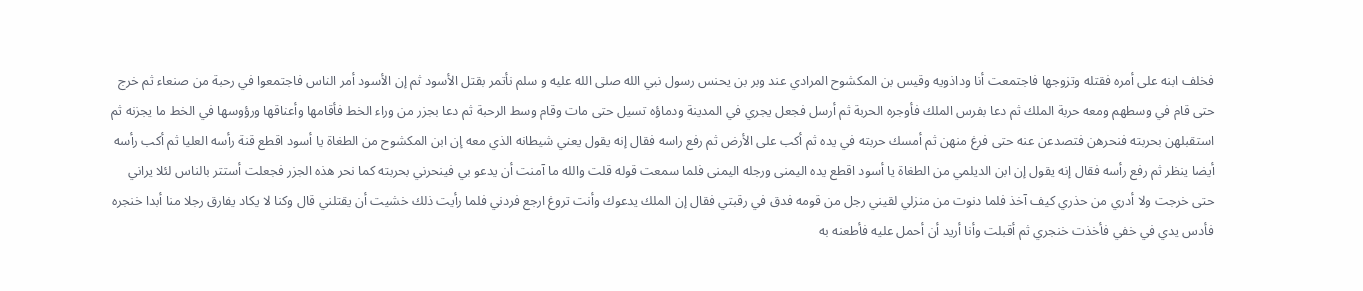فخلف ابنه على أمره فقتله وتزوجها فاجتمعت أنا وداذويه وقيس بن المكشوح المرادي عند وبر بن يحنس رسول نبي الله صلى الله عليه و سلم نأتمر بقتل الأسود ثم إن الأسود أمر الناس فاجتمعوا في رحبة من صنعاء ثم خرج حتى قام في وسطهم ومعه حربة الملك ثم دعا بفرس الملك فأوجره الحربة ثم أرسل فجعل يجري في المدينة ودماؤه تسيل حتى مات وقام وسط الرحبة ثم دعا بجزر من وراء الخط فأقامها وأعناقها ورؤوسها في الخط ما يجزنه ثم استقبلهن بحربته فنحرهن فتصدعن عنه حتى فرغ منهن ثم أمسك حربته في يده ثم أكب على الأرض ثم رفع راسه فقال إنه يقول يعني شيطانه الذي معه إن ابن المكشوح من الطغاة يا أسود اقطع قنة رأسه العليا ثم أكب رأسه أيضا ينظر ثم رفع رأسه فقال إنه يقول إن ابن الديلمي من الطغاة يا أسود اقطع يده اليمنى ورجله اليمنى فلما سمعت قوله قلت والله ما آمنت أن يدعو بي فينحرني بحربته كما نحر هذه الجزر فجعلت أستتر بالناس لئلا يراني حتى خرجت ولا أدري من حذري كيف آخذ فلما دنوت من منزلي لقيني رجل من قومه فدق في رقبتي فقال إن الملك يدعوك وأنت تروغ ارجع فردني فلما رأيت ذلك خشيت أن يقتلني قال وكنا لا يكاد يفارق رجلا منا أبدا خنجره فأدس يدي في خفي فأخذت خنجري ثم أقبلت وأنا أريد أن أحمل عليه فأطعنه به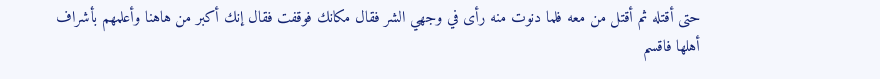حتى أقتله ثم أقتل من معه فلما دنوت منه رأى في وجهي الشر فقال مكانك فوقفت فقال إنك أكبر من هاهنا وأعلمهم بأشراف أهلها فاقسم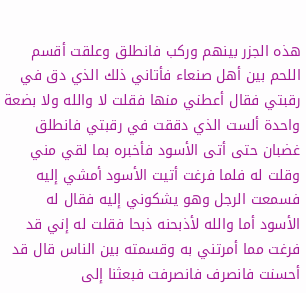هذه الجزر بينهم وركب فانطلق وعلقت أقسم اللحم بين أهل صنعاء فأتاني ذلك الذي دق في رقبتي فقال أعطني منها فقلت لا والله ولا بضعة واحدة ألست الذي دققت في رقبتي فانطلق غضبان حتى أتى الأسود فأخبره بما لقي مني وقلت له فلما فرغت أتيت الأسود أمشي إليه فسمعت الرجل وهو يشكوني إليه فقال له الأسود أما والله لأذبحنه ذبحا فقلت له إني قد فرغت مما أمرتني به وقسمته بين الناس قال قد أحسنت فانصرف فانصرفت فبعثنا إلى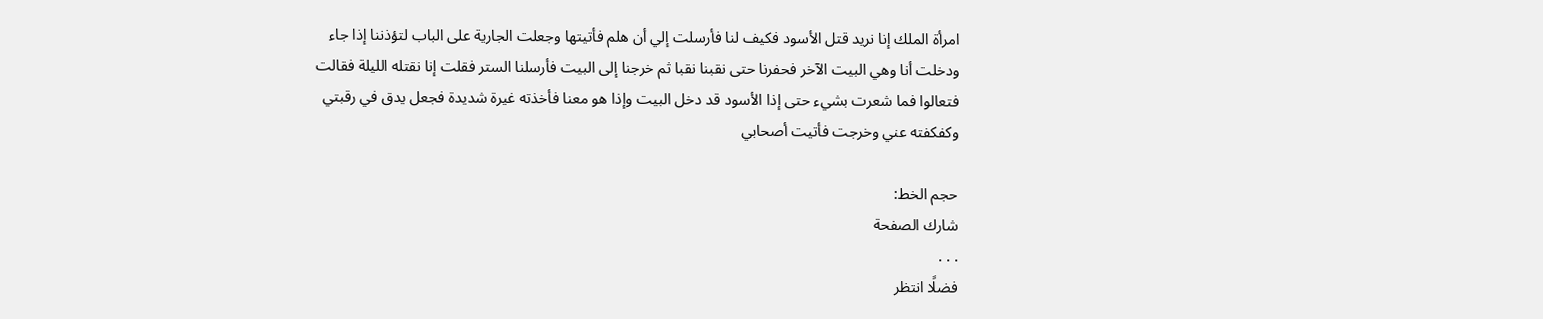امرأة الملك إنا نريد قتل الأسود فكيف لنا فأرسلت إلي أن هلم فأتيتها وجعلت الجارية على الباب لتؤذننا إذا جاء ودخلت أنا وهي البيت الآخر فحفرنا حتى نقبنا نقبا ثم خرجنا إلى البيت فأرسلنا الستر فقلت إنا نقتله الليلة فقالت فتعالوا فما شعرت بشيء حتى إذا الأسود قد دخل البيت وإذا هو معنا فأخذته غيرة شديدة فجعل يدق في رقبتي وكفكفته عني وخرجت فأتيت أصحابي

حجم الخط:
شارك الصفحة
. . .
فضلًا انتظر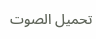تحميل الصوت